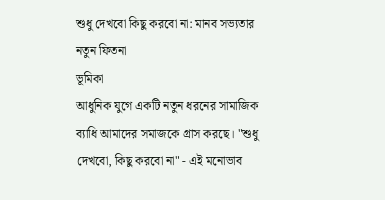শুধু দেখবো কিছু করবো না: মানব সভ্যতার নতুন ফিতনা
ভূমিকা
আধুনিক যুগে একটি নতুন ধরনের সামাজিক ব্যাধি আমাদের সমাজকে গ্রাস করছে। "শুধু দেখবো, কিছু করবো না" - এই মনোভাব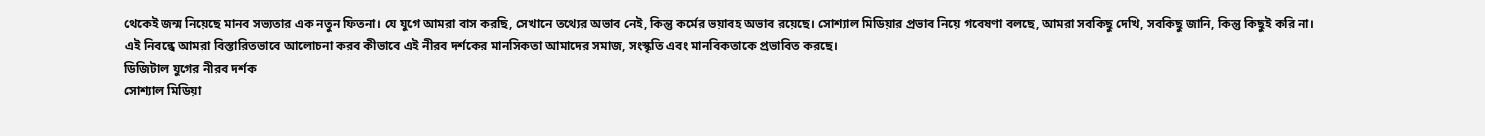থেকেই জন্ম নিয়েছে মানব সভ্যতার এক নতুন ফিতনা। যে যুগে আমরা বাস করছি, সেখানে তথ্যের অভাব নেই, কিন্তু কর্মের ভয়াবহ অভাব রয়েছে। সোশ্যাল মিডিয়ার প্রভাব নিয়ে গবেষণা বলছে, আমরা সবকিছু দেখি, সবকিছু জানি, কিন্তু কিছুই করি না।
এই নিবন্ধে আমরা বিস্তারিতভাবে আলোচনা করব কীভাবে এই নীরব দর্শকের মানসিকতা আমাদের সমাজ, সংস্কৃতি এবং মানবিকতাকে প্রভাবিত করছে।
ডিজিটাল যুগের নীরব দর্শক
সোশ্যাল মিডিয়া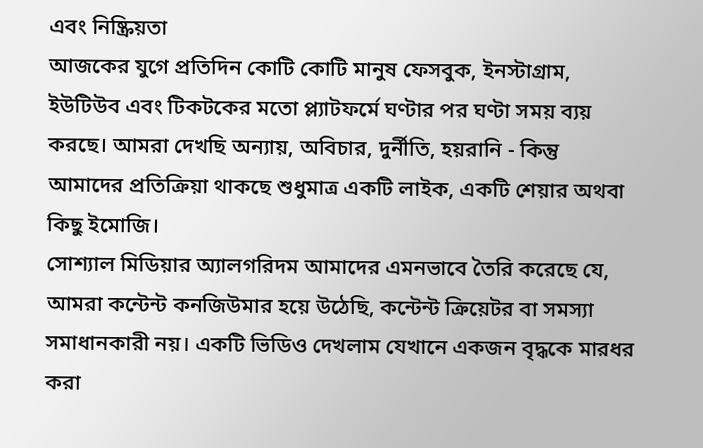এবং নিষ্ক্রিয়তা
আজকের যুগে প্রতিদিন কোটি কোটি মানুষ ফেসবুক, ইনস্টাগ্রাম, ইউটিউব এবং টিকটকের মতো প্ল্যাটফর্মে ঘণ্টার পর ঘণ্টা সময় ব্যয় করছে। আমরা দেখছি অন্যায়, অবিচার, দুর্নীতি, হয়রানি - কিন্তু আমাদের প্রতিক্রিয়া থাকছে শুধুমাত্র একটি লাইক, একটি শেয়ার অথবা কিছু ইমোজি।
সোশ্যাল মিডিয়ার অ্যালগরিদম আমাদের এমনভাবে তৈরি করেছে যে, আমরা কন্টেন্ট কনজিউমার হয়ে উঠেছি, কন্টেন্ট ক্রিয়েটর বা সমস্যা সমাধানকারী নয়। একটি ভিডিও দেখলাম যেখানে একজন বৃদ্ধকে মারধর করা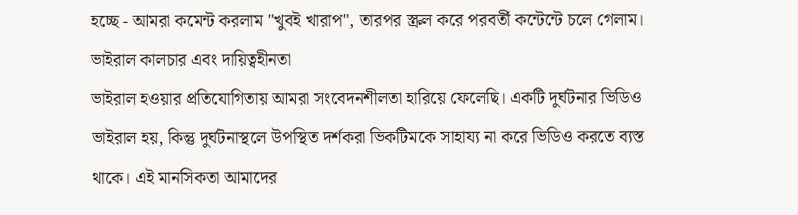হচ্ছে - আমরা কমেন্ট করলাম "খুবই খারাপ", তারপর স্ক্রল করে পরবর্তী কন্টেন্টে চলে গেলাম।
ভাইরাল কালচার এবং দায়িত্বহীনতা
ভাইরাল হওয়ার প্রতিযোগিতায় আমরা সংবেদনশীলতা হারিয়ে ফেলেছি। একটি দুর্ঘটনার ভিডিও ভাইরাল হয়, কিন্তু দুর্ঘটনাস্থলে উপস্থিত দর্শকরা ভিকটিমকে সাহায্য না করে ভিডিও করতে ব্যস্ত থাকে। এই মানসিকতা আমাদের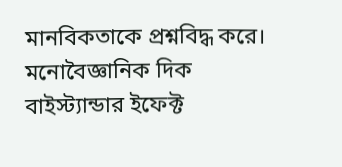মানবিকতাকে প্রশ্নবিদ্ধ করে।
মনোবৈজ্ঞানিক দিক
বাইস্ট্যান্ডার ইফেক্ট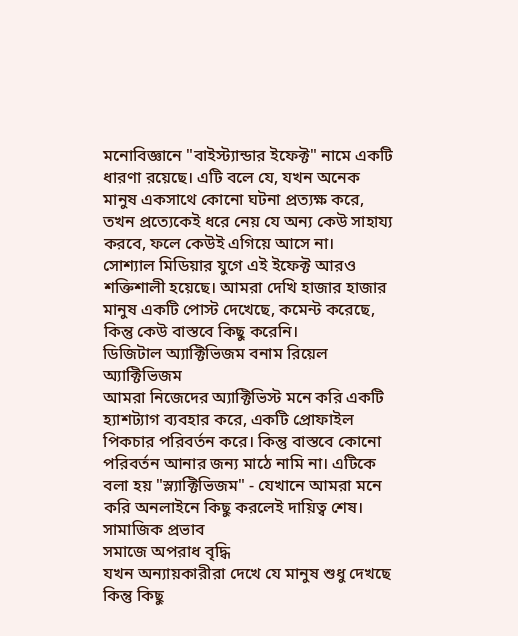মনোবিজ্ঞানে "বাইস্ট্যান্ডার ইফেক্ট" নামে একটি ধারণা রয়েছে। এটি বলে যে, যখন অনেক মানুষ একসাথে কোনো ঘটনা প্রত্যক্ষ করে, তখন প্রত্যেকেই ধরে নেয় যে অন্য কেউ সাহায্য করবে, ফলে কেউই এগিয়ে আসে না।
সোশ্যাল মিডিয়ার যুগে এই ইফেক্ট আরও শক্তিশালী হয়েছে। আমরা দেখি হাজার হাজার মানুষ একটি পোস্ট দেখেছে, কমেন্ট করেছে, কিন্তু কেউ বাস্তবে কিছু করেনি।
ডিজিটাল অ্যাক্টিভিজম বনাম রিয়েল অ্যাক্টিভিজম
আমরা নিজেদের অ্যাক্টিভিস্ট মনে করি একটি হ্যাশট্যাগ ব্যবহার করে, একটি প্রোফাইল পিকচার পরিবর্তন করে। কিন্তু বাস্তবে কোনো পরিবর্তন আনার জন্য মাঠে নামি না। এটিকে বলা হয় "স্ল্যাক্টিভিজম" - যেখানে আমরা মনে করি অনলাইনে কিছু করলেই দায়িত্ব শেষ।
সামাজিক প্রভাব
সমাজে অপরাধ বৃদ্ধি
যখন অন্যায়কারীরা দেখে যে মানুষ শুধু দেখছে কিন্তু কিছু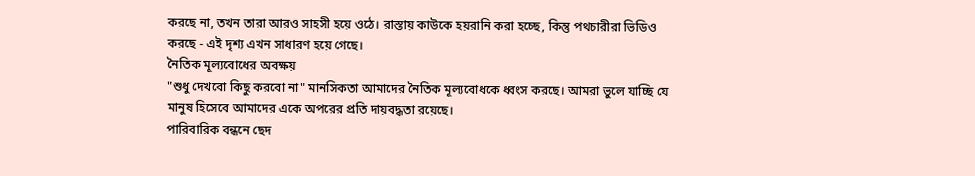করছে না, তখন তারা আরও সাহসী হয়ে ওঠে। রাস্তায় কাউকে হয়রানি করা হচ্ছে, কিন্তু পথচারীরা ভিডিও করছে - এই দৃশ্য এখন সাধারণ হয়ে গেছে।
নৈতিক মূল্যবোধের অবক্ষয়
"শুধু দেখবো কিছু করবো না" মানসিকতা আমাদের নৈতিক মূল্যবোধকে ধ্বংস করছে। আমরা ভুলে যাচ্ছি যে মানুষ হিসেবে আমাদের একে অপরের প্রতি দায়বদ্ধতা রয়েছে।
পারিবারিক বন্ধনে ছেদ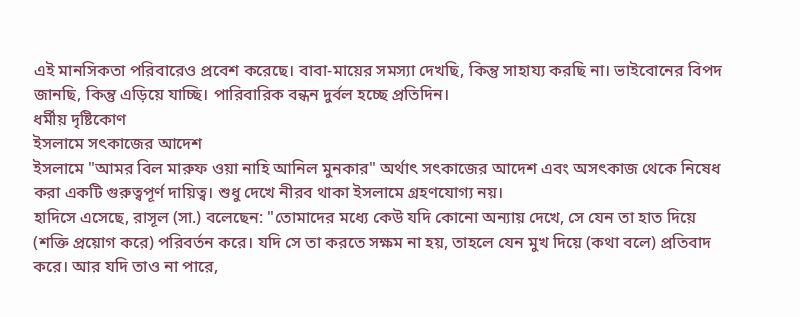এই মানসিকতা পরিবারেও প্রবেশ করেছে। বাবা-মায়ের সমস্যা দেখছি, কিন্তু সাহায্য করছি না। ভাইবোনের বিপদ জানছি, কিন্তু এড়িয়ে যাচ্ছি। পারিবারিক বন্ধন দুর্বল হচ্ছে প্রতিদিন।
ধর্মীয় দৃষ্টিকোণ
ইসলামে সৎকাজের আদেশ
ইসলামে "আমর বিল মারুফ ওয়া নাহি আনিল মুনকার" অর্থাৎ সৎকাজের আদেশ এবং অসৎকাজ থেকে নিষেধ করা একটি গুরুত্বপূর্ণ দায়িত্ব। শুধু দেখে নীরব থাকা ইসলামে গ্রহণযোগ্য নয়।
হাদিসে এসেছে, রাসূল (সা.) বলেছেন: "তোমাদের মধ্যে কেউ যদি কোনো অন্যায় দেখে, সে যেন তা হাত দিয়ে (শক্তি প্রয়োগ করে) পরিবর্তন করে। যদি সে তা করতে সক্ষম না হয়, তাহলে যেন মুখ দিয়ে (কথা বলে) প্রতিবাদ করে। আর যদি তাও না পারে,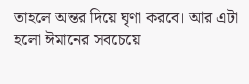তাহলে অন্তর দিয়ে ঘৃণা করবে। আর এটা হলো ঈমানের সবচেয়ে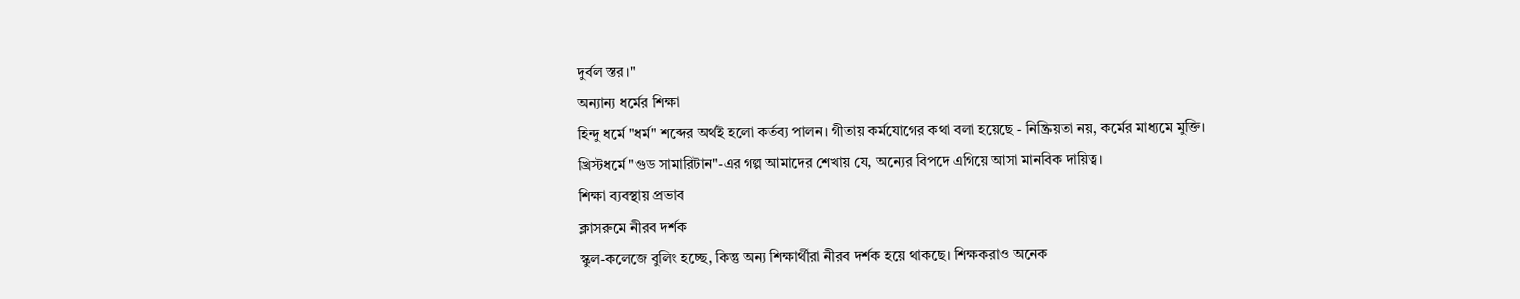দুর্বল স্তর।"
অন্যান্য ধর্মের শিক্ষা
হিন্দু ধর্মে "ধর্ম" শব্দের অর্থই হলো কর্তব্য পালন। গীতায় কর্মযোগের কথা বলা হয়েছে - নিষ্ক্রিয়তা নয়, কর্মের মাধ্যমে মুক্তি।
খ্রিস্টধর্মে "গুড সামারিটান"-এর গল্প আমাদের শেখায় যে, অন্যের বিপদে এগিয়ে আসা মানবিক দায়িত্ব।
শিক্ষা ব্যবস্থায় প্রভাব
ক্লাসরুমে নীরব দর্শক
স্কুল-কলেজে বুলিং হচ্ছে, কিন্তু অন্য শিক্ষার্থীরা নীরব দর্শক হয়ে থাকছে। শিক্ষকরাও অনেক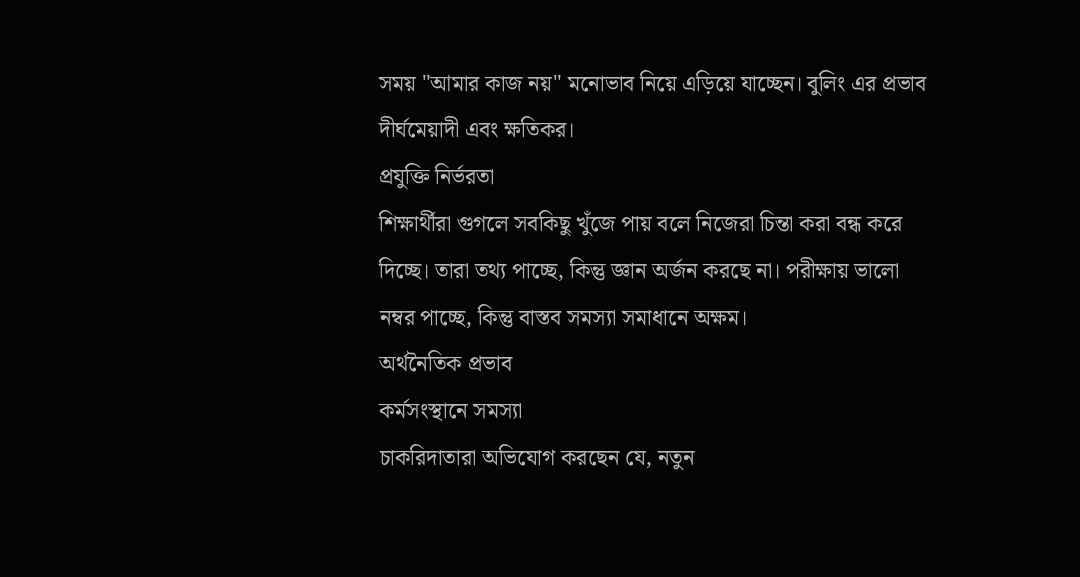সময় "আমার কাজ নয়" মনোভাব নিয়ে এড়িয়ে যাচ্ছেন। বুলিং এর প্রভাব দীর্ঘমেয়াদী এবং ক্ষতিকর।
প্রযুক্তি নির্ভরতা
শিক্ষার্থীরা গুগলে সবকিছু খুঁজে পায় বলে নিজেরা চিন্তা করা বন্ধ করে দিচ্ছে। তারা তথ্য পাচ্ছে, কিন্তু জ্ঞান অর্জন করছে না। পরীক্ষায় ভালো নম্বর পাচ্ছে, কিন্তু বাস্তব সমস্যা সমাধানে অক্ষম।
অর্থনৈতিক প্রভাব
কর্মসংস্থানে সমস্যা
চাকরিদাতারা অভিযোগ করছেন যে, নতুন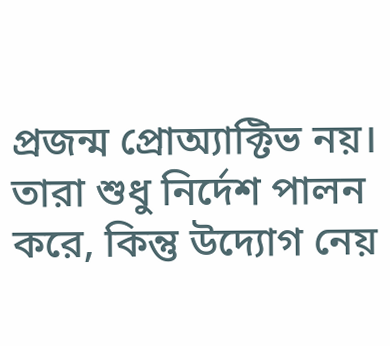প্রজন্ম প্রোঅ্যাক্টিভ নয়। তারা শুধু নির্দেশ পালন করে, কিন্তু উদ্যোগ নেয়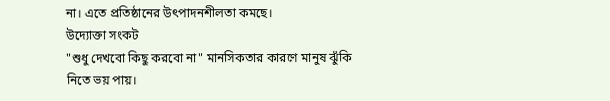না। এতে প্রতিষ্ঠানের উৎপাদনশীলতা কমছে।
উদ্যোক্তা সংকট
"শুধু দেখবো কিছু করবো না" মানসিকতার কারণে মানুষ ঝুঁকি নিতে ভয় পায়।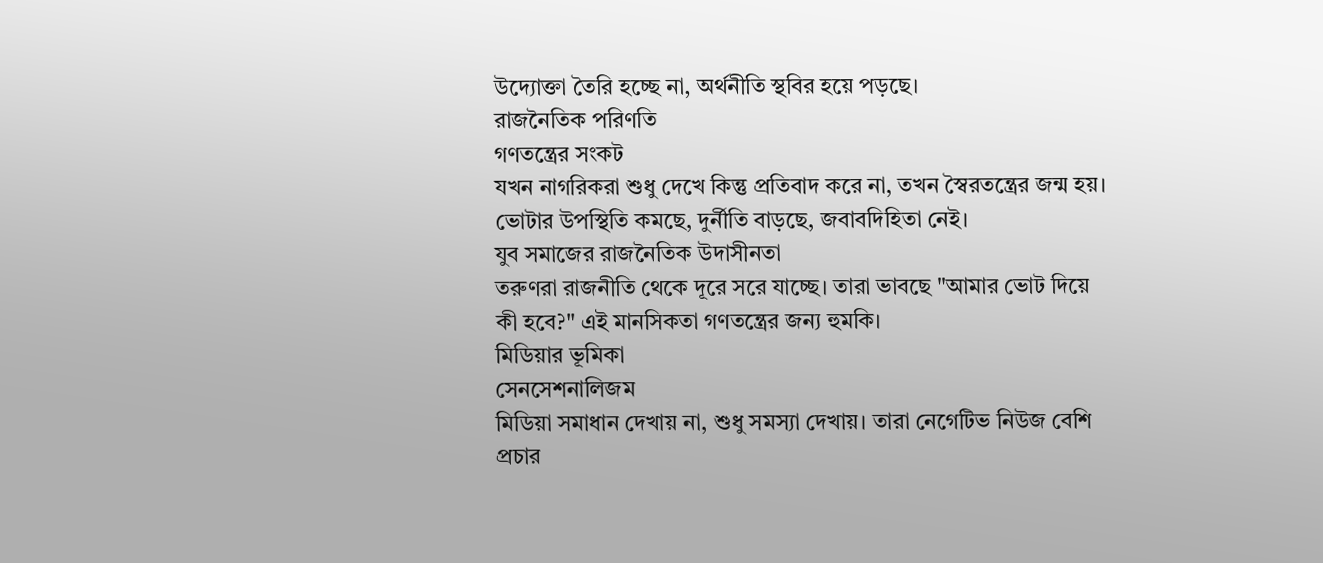উদ্যোক্তা তৈরি হচ্ছে না, অর্থনীতি স্থবির হয়ে পড়ছে।
রাজনৈতিক পরিণতি
গণতন্ত্রের সংকট
যখন নাগরিকরা শুধু দেখে কিন্তু প্রতিবাদ করে না, তখন স্বৈরতন্ত্রের জন্ম হয়। ভোটার উপস্থিতি কমছে, দুর্নীতি বাড়ছে, জবাবদিহিতা নেই।
যুব সমাজের রাজনৈতিক উদাসীনতা
তরুণরা রাজনীতি থেকে দূরে সরে যাচ্ছে। তারা ভাবছে "আমার ভোট দিয়ে কী হবে?" এই মানসিকতা গণতন্ত্রের জন্য হুমকি।
মিডিয়ার ভূমিকা
সেনসেশনালিজম
মিডিয়া সমাধান দেখায় না, শুধু সমস্যা দেখায়। তারা নেগেটিভ নিউজ বেশি প্রচার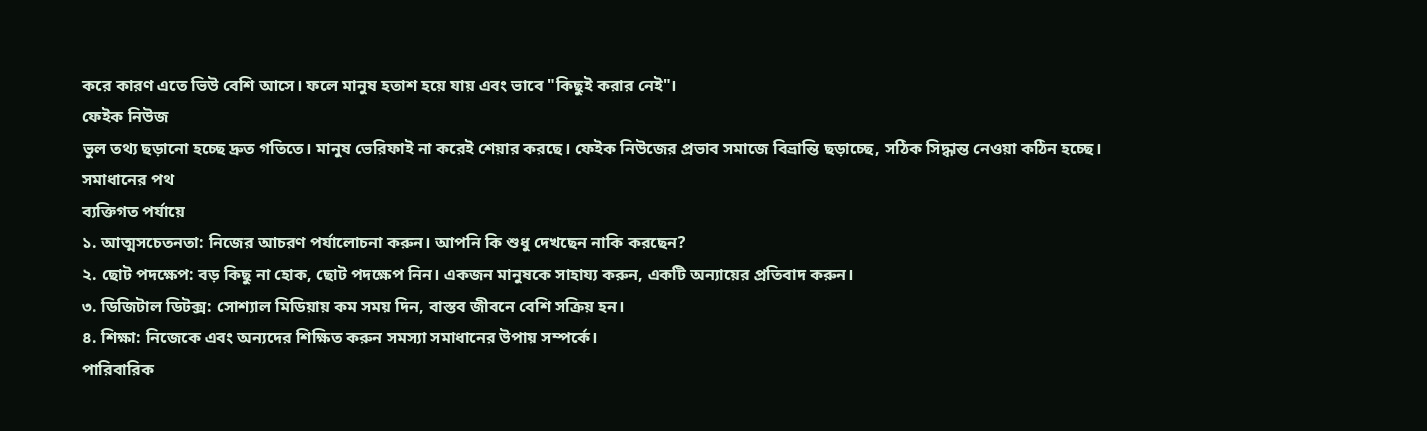করে কারণ এতে ভিউ বেশি আসে। ফলে মানুষ হতাশ হয়ে যায় এবং ভাবে "কিছুই করার নেই"।
ফেইক নিউজ
ভুল তথ্য ছড়ানো হচ্ছে দ্রুত গতিতে। মানুষ ভেরিফাই না করেই শেয়ার করছে। ফেইক নিউজের প্রভাব সমাজে বিভ্রান্তি ছড়াচ্ছে, সঠিক সিদ্ধান্ত নেওয়া কঠিন হচ্ছে।
সমাধানের পথ
ব্যক্তিগত পর্যায়ে
১. আত্মসচেতনতা: নিজের আচরণ পর্যালোচনা করুন। আপনি কি শুধু দেখছেন নাকি করছেন?
২. ছোট পদক্ষেপ: বড় কিছু না হোক, ছোট পদক্ষেপ নিন। একজন মানুষকে সাহায্য করুন, একটি অন্যায়ের প্রতিবাদ করুন।
৩. ডিজিটাল ডিটক্স: সোশ্যাল মিডিয়ায় কম সময় দিন, বাস্তব জীবনে বেশি সক্রিয় হন।
৪. শিক্ষা: নিজেকে এবং অন্যদের শিক্ষিত করুন সমস্যা সমাধানের উপায় সম্পর্কে।
পারিবারিক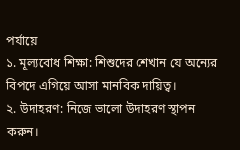পর্যায়ে
১. মূল্যবোধ শিক্ষা: শিশুদের শেখান যে অন্যের বিপদে এগিয়ে আসা মানবিক দায়িত্ব।
২. উদাহরণ: নিজে ভালো উদাহরণ স্থাপন করুন।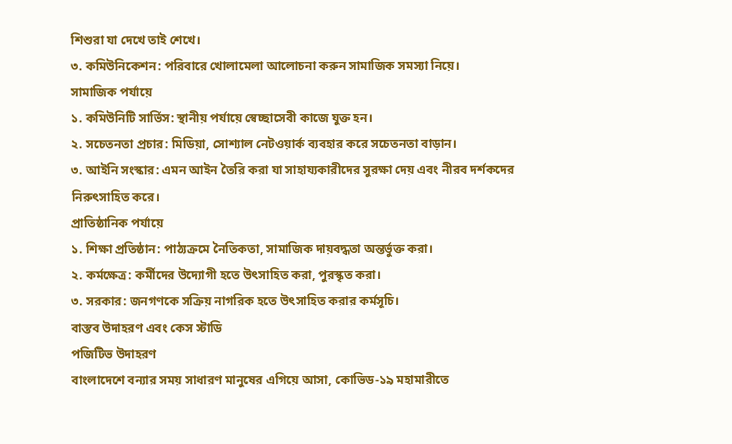শিশুরা যা দেখে তাই শেখে।
৩. কমিউনিকেশন: পরিবারে খোলামেলা আলোচনা করুন সামাজিক সমস্যা নিয়ে।
সামাজিক পর্যায়ে
১. কমিউনিটি সার্ভিস: স্থানীয় পর্যায়ে স্বেচ্ছাসেবী কাজে যুক্ত হন।
২. সচেতনতা প্রচার: মিডিয়া, সোশ্যাল নেটওয়ার্ক ব্যবহার করে সচেতনতা বাড়ান।
৩. আইনি সংস্কার: এমন আইন তৈরি করা যা সাহায্যকারীদের সুরক্ষা দেয় এবং নীরব দর্শকদের নিরুৎসাহিত করে।
প্রাতিষ্ঠানিক পর্যায়ে
১. শিক্ষা প্রতিষ্ঠান: পাঠ্যক্রমে নৈতিকতা, সামাজিক দায়বদ্ধতা অন্তর্ভুক্ত করা।
২. কর্মক্ষেত্র: কর্মীদের উদ্যোগী হতে উৎসাহিত করা, পুরস্কৃত করা।
৩. সরকার: জনগণকে সক্রিয় নাগরিক হতে উৎসাহিত করার কর্মসূচি।
বাস্তব উদাহরণ এবং কেস স্টাডি
পজিটিভ উদাহরণ
বাংলাদেশে বন্যার সময় সাধারণ মানুষের এগিয়ে আসা, কোভিড-১৯ মহামারীতে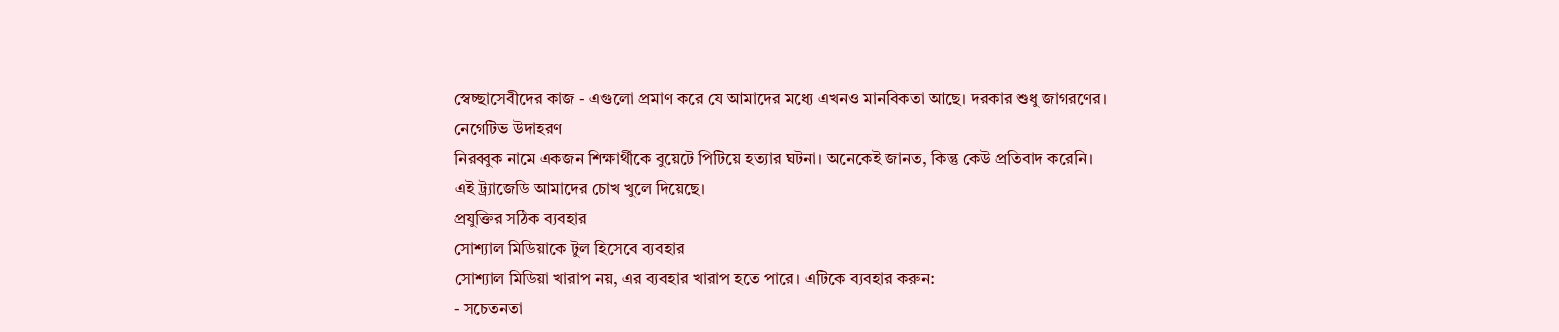স্বেচ্ছাসেবীদের কাজ - এগুলো প্রমাণ করে যে আমাদের মধ্যে এখনও মানবিকতা আছে। দরকার শুধু জাগরণের।
নেগেটিভ উদাহরণ
নিরব্বুক নামে একজন শিক্ষার্থীকে বুয়েটে পিটিয়ে হত্যার ঘটনা। অনেকেই জানত, কিন্তু কেউ প্রতিবাদ করেনি। এই ট্র্যাজেডি আমাদের চোখ খুলে দিয়েছে।
প্রযুক্তির সঠিক ব্যবহার
সোশ্যাল মিডিয়াকে টুল হিসেবে ব্যবহার
সোশ্যাল মিডিয়া খারাপ নয়, এর ব্যবহার খারাপ হতে পারে। এটিকে ব্যবহার করুন:
- সচেতনতা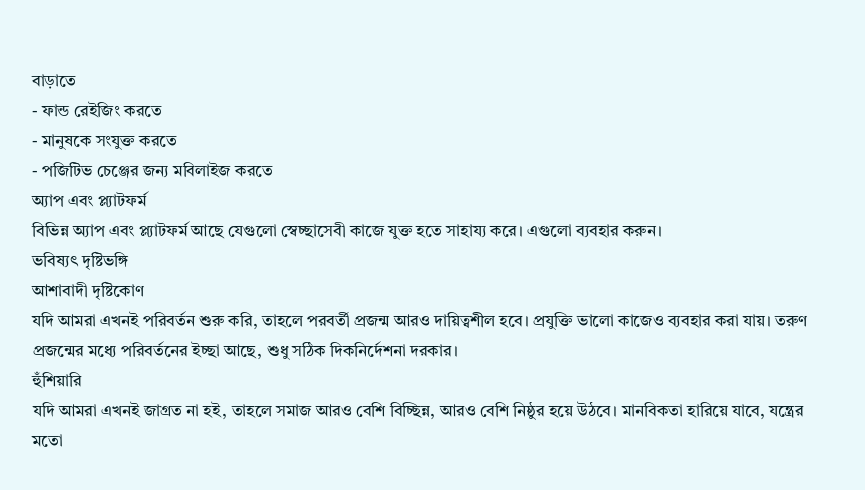বাড়াতে
- ফান্ড রেইজিং করতে
- মানুষকে সংযুক্ত করতে
- পজিটিভ চেঞ্জের জন্য মবিলাইজ করতে
অ্যাপ এবং প্ল্যাটফর্ম
বিভিন্ন অ্যাপ এবং প্ল্যাটফর্ম আছে যেগুলো স্বেচ্ছাসেবী কাজে যুক্ত হতে সাহায্য করে। এগুলো ব্যবহার করুন।
ভবিষ্যৎ দৃষ্টিভঙ্গি
আশাবাদী দৃষ্টিকোণ
যদি আমরা এখনই পরিবর্তন শুরু করি, তাহলে পরবর্তী প্রজন্ম আরও দায়িত্বশীল হবে। প্রযুক্তি ভালো কাজেও ব্যবহার করা যায়। তরুণ প্রজন্মের মধ্যে পরিবর্তনের ইচ্ছা আছে, শুধু সঠিক দিকনির্দেশনা দরকার।
হুঁশিয়ারি
যদি আমরা এখনই জাগ্রত না হই, তাহলে সমাজ আরও বেশি বিচ্ছিন্ন, আরও বেশি নিষ্ঠুর হয়ে উঠবে। মানবিকতা হারিয়ে যাবে, যন্ত্রের মতো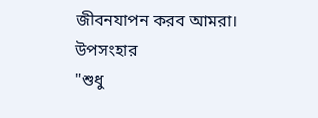জীবনযাপন করব আমরা।
উপসংহার
"শুধু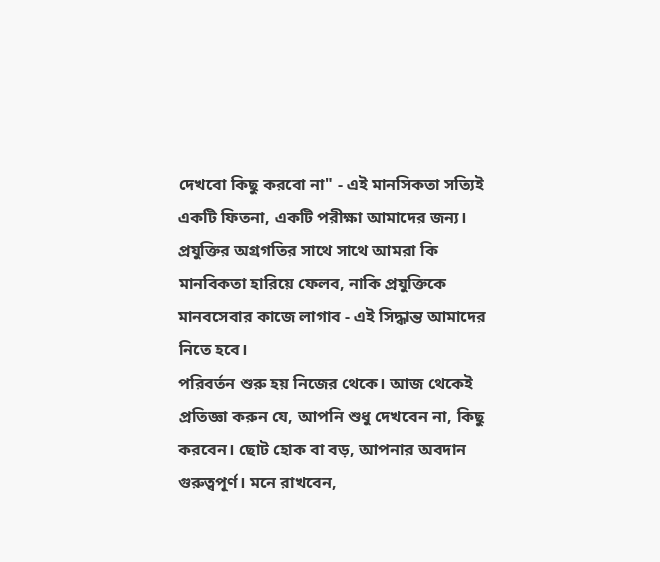দেখবো কিছু করবো না" - এই মানসিকতা সত্যিই একটি ফিতনা, একটি পরীক্ষা আমাদের জন্য। প্রযুক্তির অগ্রগতির সাথে সাথে আমরা কি মানবিকতা হারিয়ে ফেলব, নাকি প্রযুক্তিকে মানবসেবার কাজে লাগাব - এই সিদ্ধান্ত আমাদের নিতে হবে।
পরিবর্তন শুরু হয় নিজের থেকে। আজ থেকেই প্রতিজ্ঞা করুন যে, আপনি শুধু দেখবেন না, কিছু করবেন। ছোট হোক বা বড়, আপনার অবদান গুরুত্বপূর্ণ। মনে রাখবেন,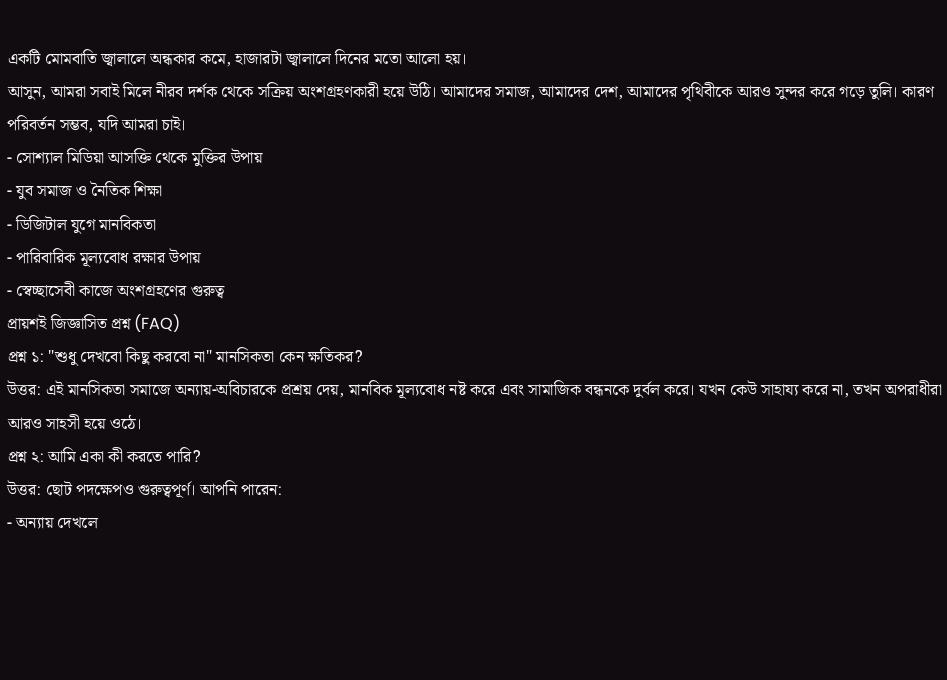একটি মোমবাতি জ্বালালে অন্ধকার কমে, হাজারটা জ্বালালে দিনের মতো আলো হয়।
আসুন, আমরা সবাই মিলে নীরব দর্শক থেকে সক্রিয় অংশগ্রহণকারী হয়ে উঠি। আমাদের সমাজ, আমাদের দেশ, আমাদের পৃথিবীকে আরও সুন্দর করে গড়ে তুলি। কারণ পরিবর্তন সম্ভব, যদি আমরা চাই।
- সোশ্যাল মিডিয়া আসক্তি থেকে মুক্তির উপায়
- যুব সমাজ ও নৈতিক শিক্ষা
- ডিজিটাল যুগে মানবিকতা
- পারিবারিক মূল্যবোধ রক্ষার উপায়
- স্বেচ্ছাসেবী কাজে অংশগ্রহণের গুরুত্ব
প্রায়শই জিজ্ঞাসিত প্রশ্ন (FAQ)
প্রশ্ন ১: "শুধু দেখবো কিছু করবো না" মানসিকতা কেন ক্ষতিকর?
উত্তর: এই মানসিকতা সমাজে অন্যায়-অবিচারকে প্রশ্রয় দেয়, মানবিক মূল্যবোধ নষ্ট করে এবং সামাজিক বন্ধনকে দুর্বল করে। যখন কেউ সাহায্য করে না, তখন অপরাধীরা আরও সাহসী হয়ে ওঠে।
প্রশ্ন ২: আমি একা কী করতে পারি?
উত্তর: ছোট পদক্ষেপও গুরুত্বপূর্ণ। আপনি পারেন:
- অন্যায় দেখলে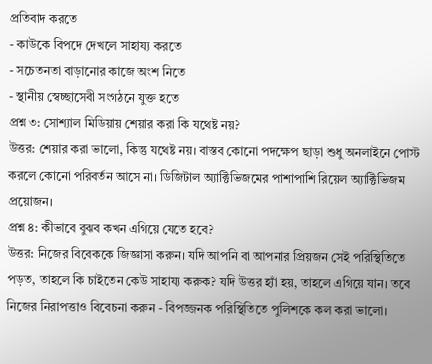প্রতিবাদ করতে
- কাউকে বিপদে দেখলে সাহায্য করতে
- সচেতনতা বাড়ানোর কাজে অংশ নিতে
- স্থানীয় স্বেচ্ছাসেবী সংগঠনে যুক্ত হতে
প্রশ্ন ৩: সোশ্যাল মিডিয়ায় শেয়ার করা কি যথেষ্ট নয়?
উত্তর: শেয়ার করা ভালো, কিন্তু যথেষ্ট নয়। বাস্তব কোনো পদক্ষেপ ছাড়া শুধু অনলাইনে পোস্ট করলে কোনো পরিবর্তন আসে না। ডিজিটাল অ্যাক্টিভিজমের পাশাপাশি রিয়েল অ্যাক্টিভিজম প্রয়োজন।
প্রশ্ন ৪: কীভাবে বুঝব কখন এগিয়ে যেতে হবে?
উত্তর: নিজের বিবেককে জিজ্ঞাসা করুন। যদি আপনি বা আপনার প্রিয়জন সেই পরিস্থিতিতে পড়ত, তাহলে কি চাইতেন কেউ সাহায্য করুক? যদি উত্তর হ্যাঁ হয়, তাহলে এগিয়ে যান। তবে নিজের নিরাপত্তাও বিবেচনা করুন - বিপজ্জনক পরিস্থিতিতে পুলিশকে কল করা ভালো।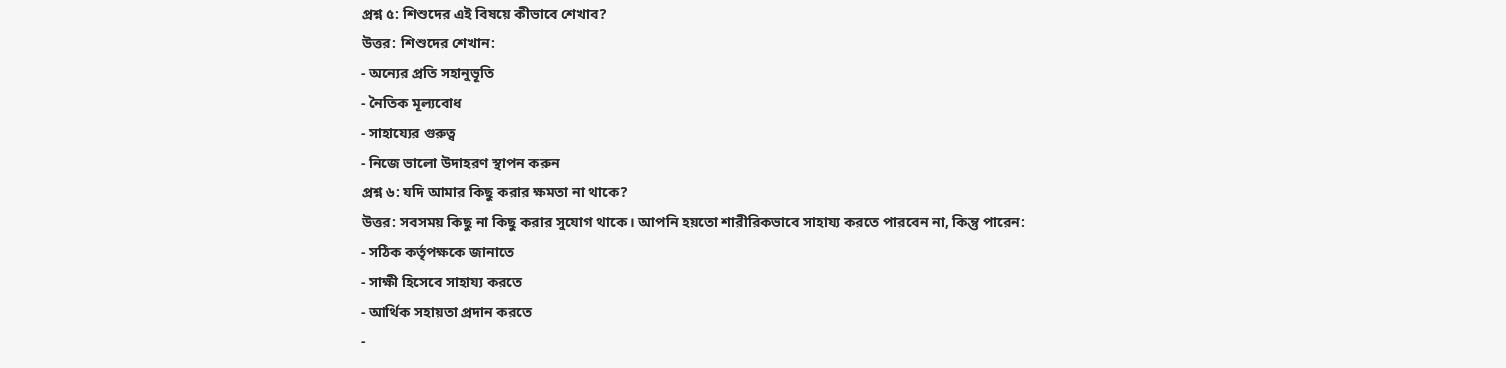প্রশ্ন ৫: শিশুদের এই বিষয়ে কীভাবে শেখাব?
উত্তর: শিশুদের শেখান:
- অন্যের প্রতি সহানুভূতি
- নৈতিক মূল্যবোধ
- সাহায্যের গুরুত্ব
- নিজে ভালো উদাহরণ স্থাপন করুন
প্রশ্ন ৬: যদি আমার কিছু করার ক্ষমতা না থাকে?
উত্তর: সবসময় কিছু না কিছু করার সুযোগ থাকে। আপনি হয়তো শারীরিকভাবে সাহায্য করতে পারবেন না, কিন্তু পারেন:
- সঠিক কর্তৃপক্ষকে জানাতে
- সাক্ষী হিসেবে সাহায্য করতে
- আর্থিক সহায়তা প্রদান করতে
-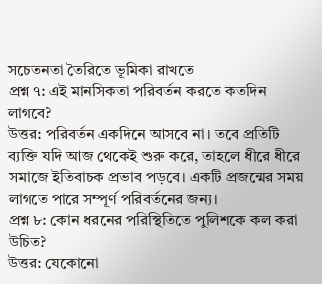সচেতনতা তৈরিতে ভূমিকা রাখতে
প্রশ্ন ৭: এই মানসিকতা পরিবর্তন করতে কতদিন লাগবে?
উত্তর: পরিবর্তন একদিনে আসবে না। তবে প্রতিটি ব্যক্তি যদি আজ থেকেই শুরু করে, তাহলে ধীরে ধীরে সমাজে ইতিবাচক প্রভাব পড়বে। একটি প্রজন্মের সময় লাগতে পারে সম্পূর্ণ পরিবর্তনের জন্য।
প্রশ্ন ৮: কোন ধরনের পরিস্থিতিতে পুলিশকে কল করা উচিত?
উত্তর: যেকোনো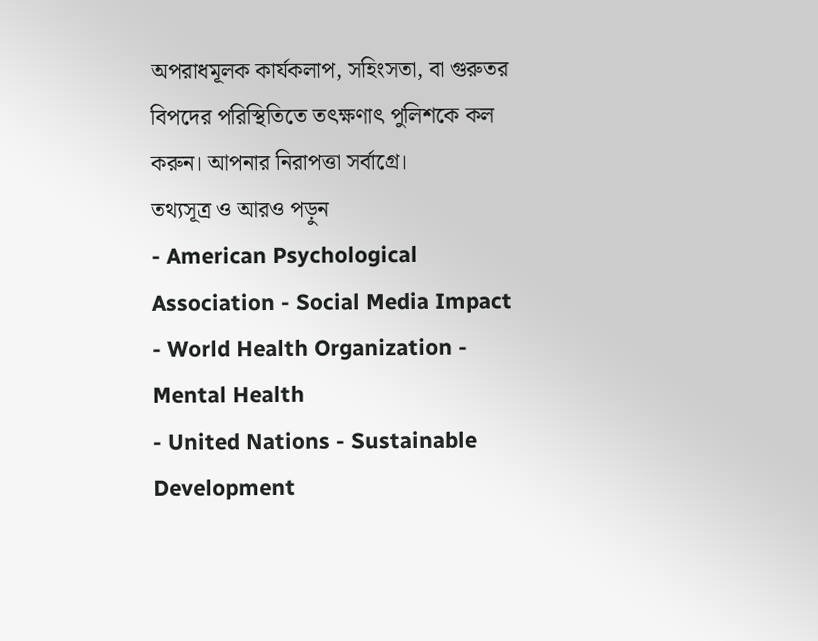অপরাধমূলক কার্যকলাপ, সহিংসতা, বা গুরুতর বিপদের পরিস্থিতিতে তৎক্ষণাৎ পুলিশকে কল করুন। আপনার নিরাপত্তা সর্বাগ্রে।
তথ্যসূত্র ও আরও পড়ুন
- American Psychological Association - Social Media Impact
- World Health Organization - Mental Health
- United Nations - Sustainable Development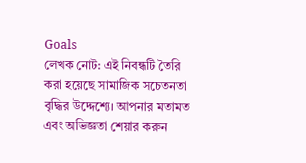Goals
লেখক নোট: এই নিবন্ধটি তৈরি করা হয়েছে সামাজিক সচেতনতা বৃদ্ধির উদ্দেশ্যে। আপনার মতামত এবং অভিজ্ঞতা শেয়ার করুন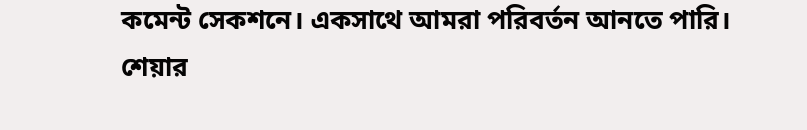কমেন্ট সেকশনে। একসাথে আমরা পরিবর্তন আনতে পারি।
শেয়ার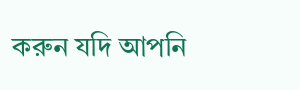করুন যদি আপনি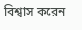বিশ্বাস করেন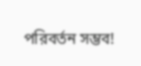পরিবর্তন সম্ভব!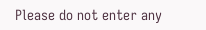Please do not enter any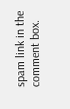spam link in the comment box.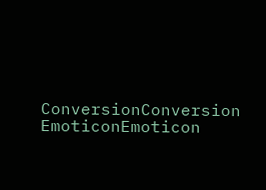ConversionConversion EmoticonEmoticon